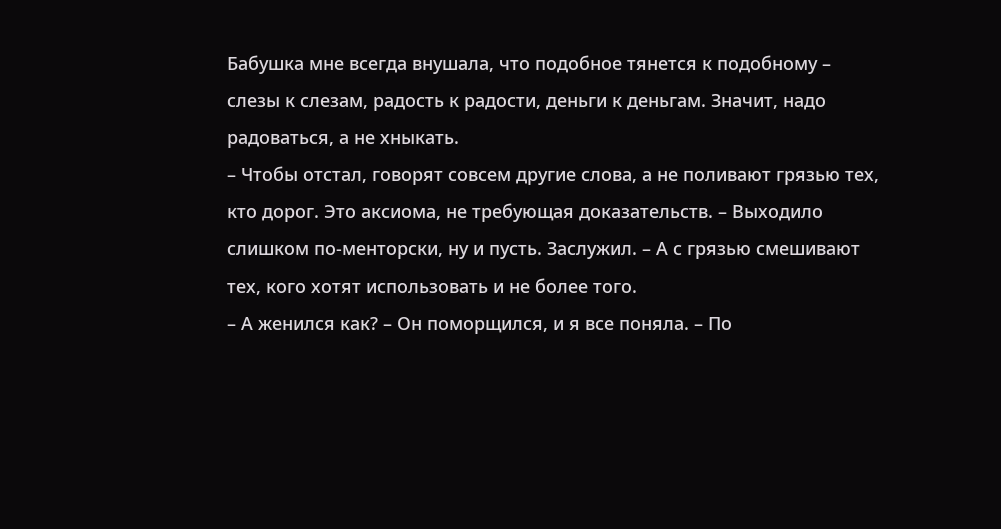Бабушка мне всегда внушала, что подобное тянется к подобному – слезы к слезам, радость к радости, деньги к деньгам. Значит, надо радоваться, а не хныкать.
– Чтобы отстал, говорят совсем другие слова, а не поливают грязью тех, кто дорог. Это аксиома, не требующая доказательств. – Выходило слишком по-менторски, ну и пусть. Заслужил. – А с грязью смешивают тех, кого хотят использовать и не более того.
– А женился как? – Он поморщился, и я все поняла. – По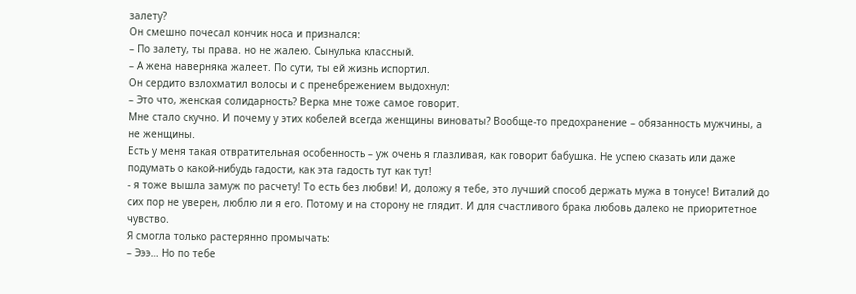залету?
Он смешно почесал кончик носа и признался:
– По залету, ты права. но не жалею. Сынулька классный.
– А жена наверняка жалеет. По сути, ты ей жизнь испортил.
Он сердито взлохматил волосы и с пренебрежением выдохнул:
– Это что, женская солидарность? Верка мне тоже самое говорит.
Мне стало скучно. И почему у этих кобелей всегда женщины виноваты? Вообще-то предохранение – обязанность мужчины, а не женщины.
Есть у меня такая отвратительная особенность – уж очень я глазливая, как говорит бабушка. Не успею сказать или даже подумать о какой-нибудь гадости, как эта гадость тут как тут!
- я тоже вышла замуж по расчету! То есть без любви! И, доложу я тебе, это лучший способ держать мужа в тонусе! Виталий до сих пор не уверен, люблю ли я его. Потому и на сторону не глядит. И для счастливого брака любовь далеко не приоритетное чувство.
Я смогла только растерянно промычать:
– Эээ… Но по тебе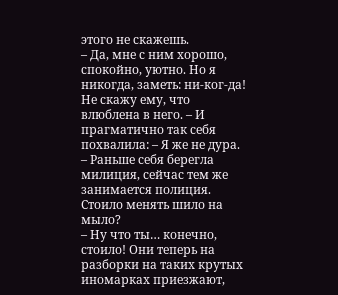этого не скажешь.
– Да, мне с ним хорошо, спокойно, уютно. Но я никогда, заметь: ни-ког-да! Не скажу ему, что влюблена в него. – И прагматично так себя похвалила: – Я же не дура.
– Раньше себя берегла милиция, сейчас тем же занимается полиция. Стоило менять шило на мыло?
– Ну что ты… конечно, стоило! Они теперь на разборки на таких крутых иномарках приезжают,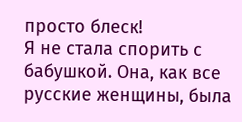просто блеск!
Я не стала спорить с бабушкой. Она, как все русские женщины, была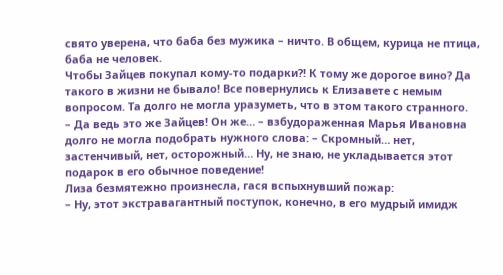свято уверена, что баба без мужика – ничто. В общем, курица не птица, баба не человек.
Чтобы Зайцев покупал кому-то подарки?! К тому же дорогое вино? Да такого в жизни не бывало! Все повернулись к Елизавете с немым вопросом. Та долго не могла уразуметь, что в этом такого странного.
– Да ведь это же Зайцев! Он же… – взбудораженная Марья Ивановна долго не могла подобрать нужного слова: – Скромный… нет, застенчивый, нет, осторожный… Ну, не знаю, не укладывается этот подарок в его обычное поведение!
Лиза безмятежно произнесла, гася вспыхнувший пожар:
– Ну, этот экстравагантный поступок, конечно, в его мудрый имидж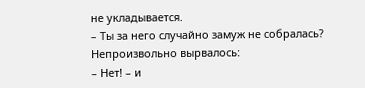не укладывается.
– Ты за него случайно замуж не собралась?
Непроизвольно вырвалось:
– Нет! – и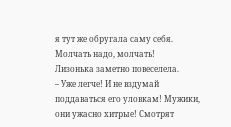я тут же обругала саму себя. Молчать надо, молчать!
Лизонька заметно повеселела.
– Уже легче! И не вздумай поддаваться его уловкам! Мужики, они ужасно хитрые! Смотрят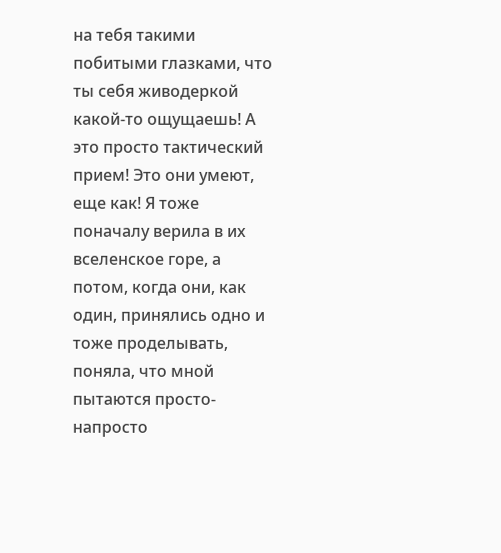на тебя такими побитыми глазками, что ты себя живодеркой какой-то ощущаешь! А это просто тактический прием! Это они умеют, еще как! Я тоже поначалу верила в их вселенское горе, а потом, когда они, как один, принялись одно и тоже проделывать, поняла, что мной пытаются просто-напросто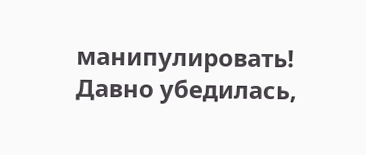манипулировать!
Давно убедилась,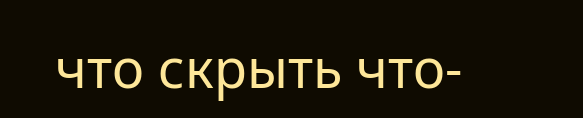что скрыть что-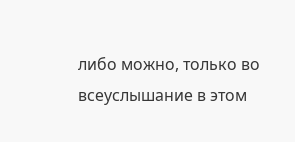либо можно, только во всеуслышание в этом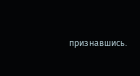признавшись.